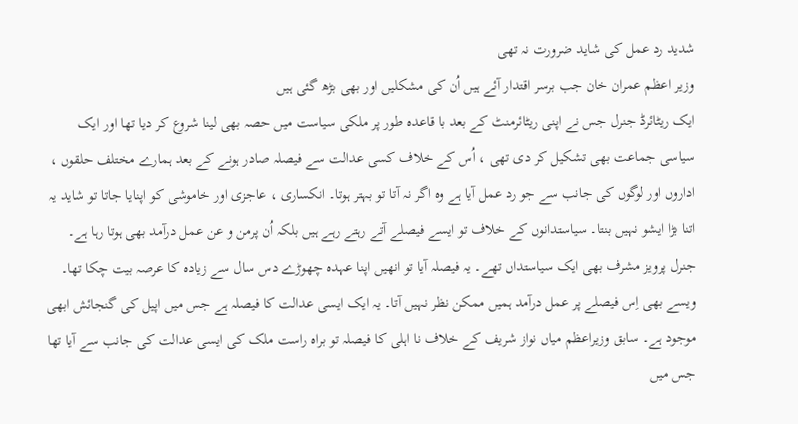شدید رد عمل کی شاید ضرورت نہ تھی
وزیر اعظم عمران خان جب برسر اقتدار آئے ہیں اُن کی مشکلیں اور بھی بڑھ گئی ہیں
ایک ریٹائرڈ جنرل جس نے اپنی ریٹائرمنٹ کے بعد با قاعدہ طور پر ملکی سیاست میں حصہ بھی لینا شروع کر دیا تھا اور ایک سیاسی جماعت بھی تشکیل کر دی تھی ، اُس کے خلاف کسی عدالت سے فیصلہ صادر ہونے کے بعد ہمارے مختلف حلقوں ، اداروں اور لوگوں کی جانب سے جو رد عمل آیا ہے وہ اگر نہ آتا تو بہتر ہوتا۔ انکساری ، عاجزی اور خاموشی کو اپنایا جاتا تو شاید یہ اتنا بڑا ایشو نہیں بنتا۔ سیاستدانوں کے خلاف تو ایسے فیصلے آتے رہتے رہے ہیں بلکہ اُن پرمن و عن عمل درآمد بھی ہوتا رہا ہے۔
جنرل پرویز مشرف بھی ایک سیاستداں تھے۔ یہ فیصلہ آیا تو انھیں اپنا عہدہ چھوڑے دس سال سے زیادہ کا عرصہ بیت چکا تھا۔ ویسے بھی اِس فیصلے پر عمل درآمد ہمیں ممکن نظر نہیں آتا۔ یہ ایک ایسی عدالت کا فیصلہ ہے جس میں اپیل کی گنجائش ابھی موجود ہے۔ سابق وزیراعظم میاں نواز شریف کے خلاف نا اہلی کا فیصلہ تو براہ راست ملک کی ایسی عدالت کی جانب سے آیا تھا جس میں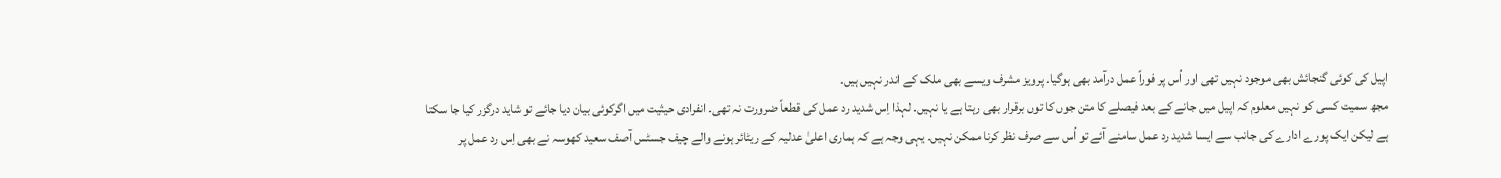اپیل کی کوئی گنجائش بھی موجود نہیں تھی اور اُس پر فوراً عمل درآمد بھی ہوگیا۔ پرویز مشرف ویسے بھی ملک کے اندر نہیں ہیں۔
مجھ سمیت کسی کو نہیں معلوم کہ اپیل میں جانے کے بعد فیصلے کا متن جوں کا توں برقرار بھی رہتا ہے یا نہیں۔ لہذا اِس شدید رد عمل کی قطعاً ضرورت نہ تھی۔ انفرادی حیثیت میں اگرکوئی بیان دیا جائے تو شاید درگزر کیا جا سکتا ہے لیکن ایک پورے ادارے کی جانب سے ایسا شدید رد عمل سامنے آئے تو اُس سے صرف نظر کرنا ممکن نہیں۔ یہی وجہ ہے کہ ہماری اعلیٰ عدلیہ کے ریٹائر ہونے والے چیف جسٹس آصف سعید کھوسہ نے بھی اِس رد عمل پر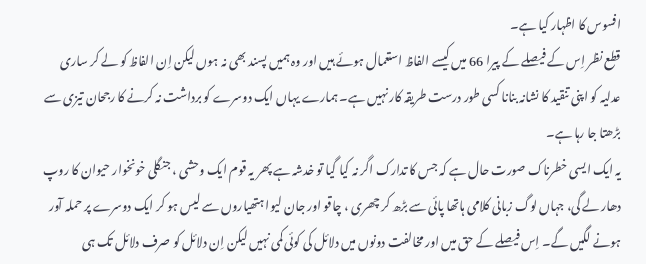افسوس کا اظہار کیا ہے۔
قطع نظر اِس کے فیصلے کے پیرا 66 میں کیسے الفاظ استعمال ہوئے ہیں اور وہ ہمیں پسند بھی نہ ہوں لیکن اِن الفاظ کو لے کر ساری عدلیہ کو اپنی تنقید کا نشانہ بنانا کسی طور درست طریقہ کار نہیں ہے۔ ہمارے یہاں ایک دوسرے کو برداشت نہ کرنے کا رجحان تیزی سے بڑھتا جا رہا ہے۔
یہ ایک ایسی خطرناک صورت حال ہے کہ جس کا تدارک اگر نہ کیا گیا تو خدشہ ہے پھر یہ قوم ایک وحشی ، جنگلی خونخوار حیوان کا روپ دھار لے گی، جہاں لوگ زبانی کلامی ہاتھا پائی سے بڑھ کر چھری ، چاقو اور جان لیوا ہتھیاروں سے لیس ہو کر ایک دوسرے پر حملہ آور ہونے لگیں گے۔ اِس فیصلے کے حق میں اور مخالفت دونوں میں دلائل کی کوئی کمی نہیں لیکن اِن دلائل کو صرف دلائل تک ہی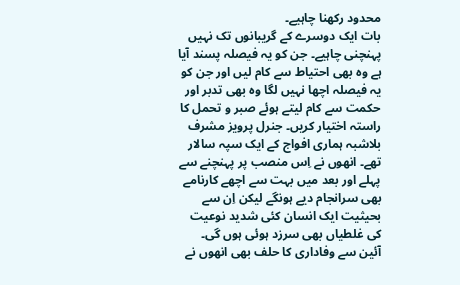محدود رکھنا چاہیے۔
بات ایک دوسرے کے گریبانوں تک نہیں پہنچنی چاہیے۔ جن کو یہ فیصلہ پسند آیا ہے وہ بھی احتیاط سے کام لیں اور جن کو یہ فیصلہ اچھا نہیں لگا وہ بھی تدبر اور حکمت سے کام لیتے ہوئے صبر و تحمل کا راستہ اختیار کریں۔ جنرل پرویز مشرف بلاشبہ ہماری افواج کے ایک سپہ سالار تھے۔ انھوں نے اِس منصب پر پہنچنے سے پہلے اور بعد میں بہت سے اچھے کارنامے بھی سرانجام دیے ہونگے لیکن اِن سے بحیثیت ایک انسان کئی شدید نوعیت کی غلطیاں بھی سرزد ہوئی ہوں گی۔
آئین سے وفاداری کا حلف بھی انھوں نے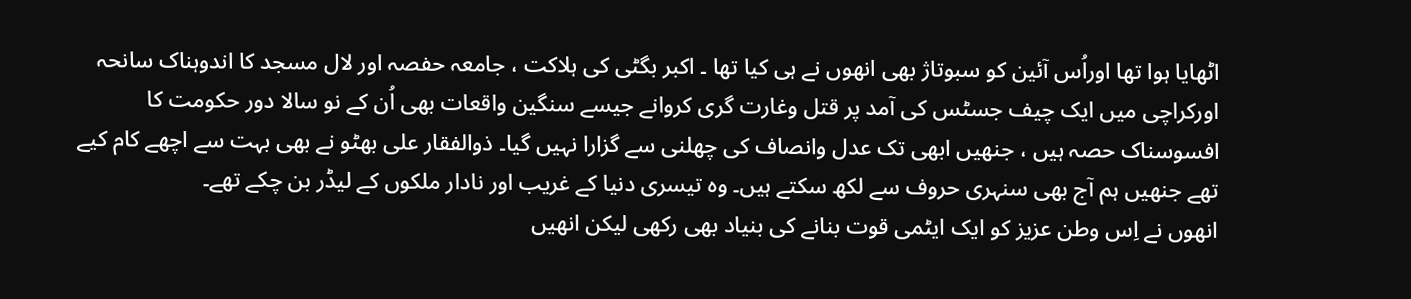اٹھایا ہوا تھا اوراُس آئین کو سبوتاژ بھی انھوں نے ہی کیا تھا ۔ اکبر بگٹی کی ہلاکت ، جامعہ حفصہ اور لال مسجد کا اندوہناک سانحہ اورکراچی میں ایک چیف جسٹس کی آمد پر قتل وغارت گری کروانے جیسے سنگین واقعات بھی اُن کے نو سالا دور حکومت کا افسوسناک حصہ ہیں ، جنھیں ابھی تک عدل وانصاف کی چھلنی سے گزارا نہیں گیا۔ ذوالفقار علی بھٹو نے بھی بہت سے اچھے کام کیے تھے جنھیں ہم آج بھی سنہری حروف سے لکھ سکتے ہیں۔ وہ تیسری دنیا کے غریب اور نادار ملکوں کے لیڈر بن چکے تھے۔
انھوں نے اِس وطن عزیز کو ایک ایٹمی قوت بنانے کی بنیاد بھی رکھی لیکن انھیں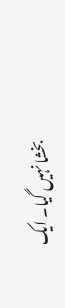بخشا نہیں گیا۔ ایک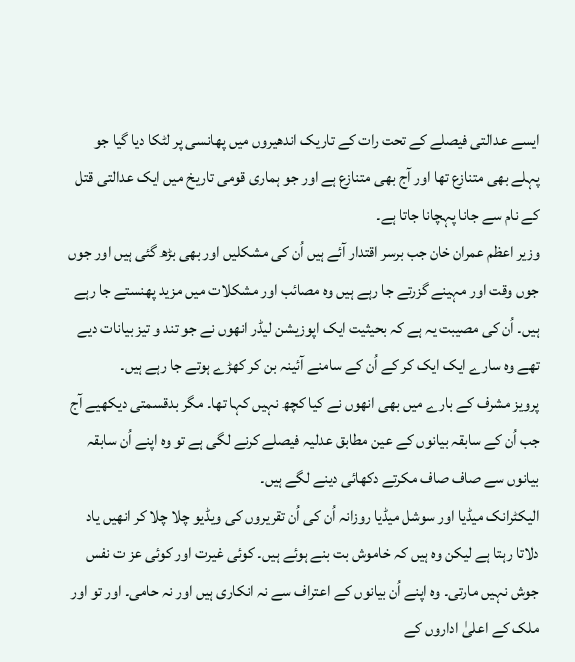ایسے عدالتی فیصلے کے تحت رات کے تاریک اندھیروں میں پھانسی پر لٹکا دیا گیا جو پہلے بھی متنازع تھا اور آج بھی متنازع ہے اور جو ہماری قومی تاریخ میں ایک عدالتی قتل کے نام سے جانا پہچانا جاتا ہے۔
وزیر اعظم عمران خان جب برسر اقتدار آئے ہیں اُن کی مشکلیں اور بھی بڑھ گئی ہیں اور جوں جوں وقت اور مہینے گزرتے جا رہے ہیں وہ مصائب اور مشکلات میں مزید پھنستے جا رہے ہیں۔ اُن کی مصیبت یہ ہے کہ بحیثیت ایک اپوزیشن لیڈر انھوں نے جو تند و تیز بیانات دیے تھے وہ سارے ایک ایک کر کے اُن کے سامنے آئینہ بن کر کھڑے ہوتے جا رہے ہیں۔
پرویز مشرف کے بارے میں بھی انھوں نے کیا کچھ نہیں کہا تھا۔ مگر بدقسمتی دیکھیے آج جب اُن کے سابقہ بیانوں کے عین مطابق عدلیہ فیصلے کرنے لگی ہے تو وہ اپنے اُن سابقہ بیانوں سے صاف صاف مکرتے دکھائی دینے لگے ہیں۔
الیکٹرانک میڈیا اور سوشل میڈیا روزانہ اُن کی اُن تقریروں کی ویڈیو چلا چلا کر انھیں یاد دلاتا رہتا ہے لیکن وہ ہیں کہ خاموش بت بنے ہوئے ہیں۔ کوئی غیرت اور کوئی عز ت نفس جوش نہیں مارتی۔ وہ اپنے اُن بیانوں کے اعتراف سے نہ انکاری ہیں اور نہ حامی۔ اور تو اور ملک کے اعلیٰ اداروں کے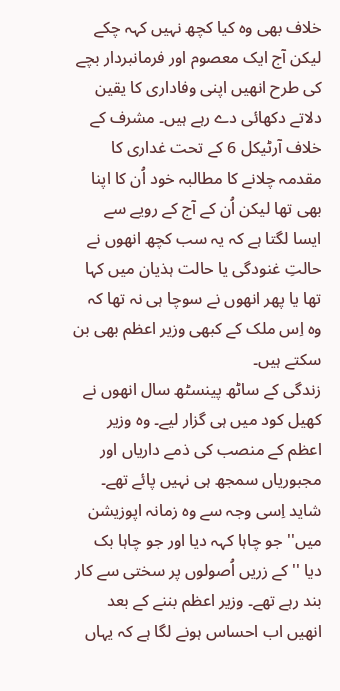خلاف بھی وہ کیا کچھ نہیں کہہ چکے لیکن آج ایک معصوم اور فرمانبردار بچے کی طرح انھیں اپنی وفاداری کا یقین دلاتے دکھائی دے رہے ہیں۔ مشرف کے خلاف آرٹیکل 6 کے تحت غداری کا مقدمہ چلانے کا مطالبہ خود اُن کا اپنا بھی تھا لیکن اُن کے آج کے رویے سے ایسا لگتا ہے کہ یہ سب کچھ انھوں نے حالتِ غنودگی یا حالت ہذیان میں کہا تھا یا پھر انھوں نے سوچا ہی نہ تھا کہ وہ اِس ملک کے کبھی وزیر اعظم بھی بن سکتے ہیں۔
زندگی کے ساٹھ پینسٹھ سال انھوں نے کھیل کود میں ہی گزار لیے۔ وہ وزیر اعظم کے منصب کی ذمے داریاں اور مجبوریاں سمجھ ہی نہیں پائے تھے۔ شاید اِسی وجہ سے وہ زمانہ اپوزیشن میں'' جو چاہا کہہ دیا اور جو چاہا بک دیا '' کے زریں اُصولوں پر سختی سے کار بند رہے تھے۔ وزیر اعظم بننے کے بعد انھیں اب احساس ہونے لگا ہے کہ یہاں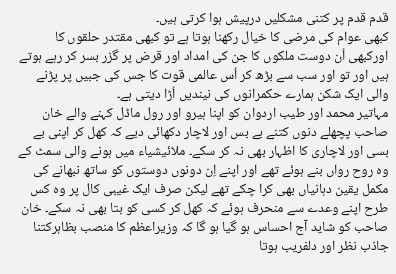قدم قدم پر کتنی مشکلیں درپیش ہوا کرتی ہیں۔
کبھی عوام کی مرضی کا خیال رکھنا ہوتا ہے تو کبھی مقتدر حلقوں کا اورکبھی اُن دوست ملکوں کا جن کی امداد اور قرض پر گزر بسر کر رہے ہوتے ہیں اور تو اور سب سے بڑھ کر اُس عالمی قوت کا جس کی جبیں پر پڑنے والی ایک شکن ہمارے حکمرانوں کی نیندیں اُڑا دیتی ہے۔
مہاتیر محمد اور طیب اردوان کو اپنا ہیرو اور رول ماڈل کہنے والے خان صاحب پچھلے دنوں کتنے بے بس اور لاچار دکھائی دیے کہ کھل کر اپنی بے بسی اور لاچاری کا اظہار بھی نہ کر سکے۔ ملائیشیاء میں ہونے والی سمٹ کے وہ روح رواں بنے ہوئے تھے اور اپنے اِن دونوں دوستوں کو ساتھ نبھانے کی مکمل یقین دہانیاں بھی کرا چکے تھے لیکن صرف ایک غیبی کال پر وہ کس طرح اپنے وعدے سے منحرف ہوئے کہ کھل کر کسی کو بتا بھی نہ سکے۔ خان صاحب کو شاید آج احساس ہو گیا ہو گا کہ وزیراعظم کا منصب بظاہرکتنا جاذب نظر اور دلفریب ہوتا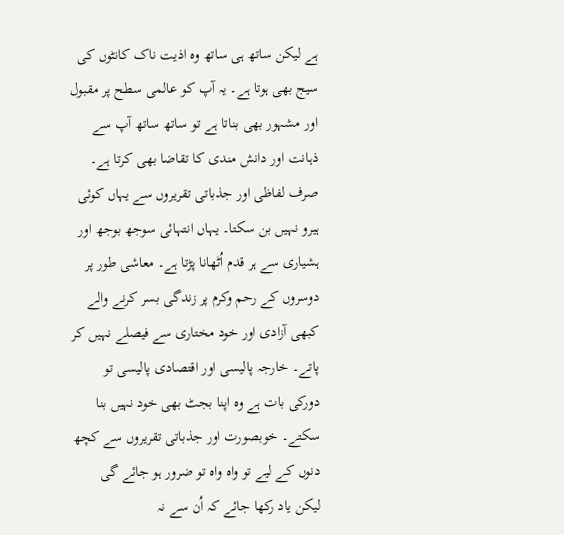ہے لیکن ساتھ ہی ساتھ وہ اذیت ناک کانٹوں کی سیج بھی ہوتا ہے۔ یہ آپ کو عالمی سطح پر مقبول اور مشہور بھی بناتا ہے تو ساتھ ساتھ آپ سے ذہانت اور دانش مندی کا تقاضا بھی کرتا ہے۔
صرف لفاظی اور جذباتی تقریروں سے یہاں کوئی ہیرو نہیں بن سکتا۔ یہاں انتہائی سوجھ بوجھ اور ہشیاری سے ہر قدم اُٹھانا پڑتا ہے۔ معاشی طور پر دوسروں کے رحم وکرم پر زندگی بسر کرنے والے کبھی آزادی اور خود مختاری سے فیصلے نہیں کر پاتے۔ خارجہ پالیسی اور اقتصادی پالیسی تو دورکی بات ہے وہ اپنا بجٹ بھی خود نہیں بنا سکتے۔ خوبصورت اور جذباتی تقریروں سے کچھ دنوں کے لیے تو واہ واہ تو ضرور ہو جائے گی لیکن یاد رکھا جائے کہ اُن سے نہ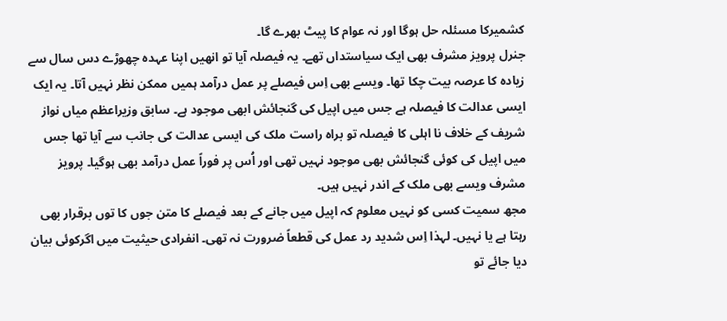کشمیرکا مسئلہ حل ہوگا اور نہ عوام کا پیٹ بھرے گا۔
جنرل پرویز مشرف بھی ایک سیاستداں تھے۔ یہ فیصلہ آیا تو انھیں اپنا عہدہ چھوڑے دس سال سے زیادہ کا عرصہ بیت چکا تھا۔ ویسے بھی اِس فیصلے پر عمل درآمد ہمیں ممکن نظر نہیں آتا۔ یہ ایک ایسی عدالت کا فیصلہ ہے جس میں اپیل کی گنجائش ابھی موجود ہے۔ سابق وزیراعظم میاں نواز شریف کے خلاف نا اہلی کا فیصلہ تو براہ راست ملک کی ایسی عدالت کی جانب سے آیا تھا جس میں اپیل کی کوئی گنجائش بھی موجود نہیں تھی اور اُس پر فوراً عمل درآمد بھی ہوگیا۔ پرویز مشرف ویسے بھی ملک کے اندر نہیں ہیں۔
مجھ سمیت کسی کو نہیں معلوم کہ اپیل میں جانے کے بعد فیصلے کا متن جوں کا توں برقرار بھی رہتا ہے یا نہیں۔ لہذا اِس شدید رد عمل کی قطعاً ضرورت نہ تھی۔ انفرادی حیثیت میں اگرکوئی بیان دیا جائے تو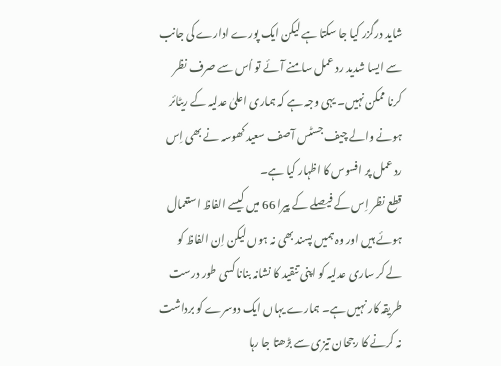شاید درگزر کیا جا سکتا ہے لیکن ایک پورے ادارے کی جانب سے ایسا شدید رد عمل سامنے آئے تو اُس سے صرف نظر کرنا ممکن نہیں۔ یہی وجہ ہے کہ ہماری اعلیٰ عدلیہ کے ریٹائر ہونے والے چیف جسٹس آصف سعید کھوسہ نے بھی اِس رد عمل پر افسوس کا اظہار کیا ہے۔
قطع نظر اِس کے فیصلے کے پیرا 66 میں کیسے الفاظ استعمال ہوئے ہیں اور وہ ہمیں پسند بھی نہ ہوں لیکن اِن الفاظ کو لے کر ساری عدلیہ کو اپنی تنقید کا نشانہ بنانا کسی طور درست طریقہ کار نہیں ہے۔ ہمارے یہاں ایک دوسرے کو برداشت نہ کرنے کا رجحان تیزی سے بڑھتا جا رہا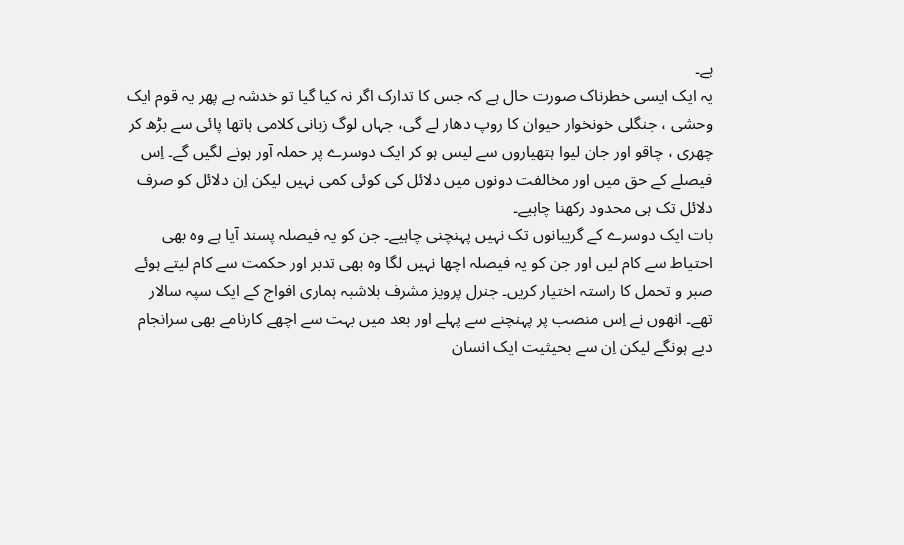ہے۔
یہ ایک ایسی خطرناک صورت حال ہے کہ جس کا تدارک اگر نہ کیا گیا تو خدشہ ہے پھر یہ قوم ایک وحشی ، جنگلی خونخوار حیوان کا روپ دھار لے گی، جہاں لوگ زبانی کلامی ہاتھا پائی سے بڑھ کر چھری ، چاقو اور جان لیوا ہتھیاروں سے لیس ہو کر ایک دوسرے پر حملہ آور ہونے لگیں گے۔ اِس فیصلے کے حق میں اور مخالفت دونوں میں دلائل کی کوئی کمی نہیں لیکن اِن دلائل کو صرف دلائل تک ہی محدود رکھنا چاہیے۔
بات ایک دوسرے کے گریبانوں تک نہیں پہنچنی چاہیے۔ جن کو یہ فیصلہ پسند آیا ہے وہ بھی احتیاط سے کام لیں اور جن کو یہ فیصلہ اچھا نہیں لگا وہ بھی تدبر اور حکمت سے کام لیتے ہوئے صبر و تحمل کا راستہ اختیار کریں۔ جنرل پرویز مشرف بلاشبہ ہماری افواج کے ایک سپہ سالار تھے۔ انھوں نے اِس منصب پر پہنچنے سے پہلے اور بعد میں بہت سے اچھے کارنامے بھی سرانجام دیے ہونگے لیکن اِن سے بحیثیت ایک انسان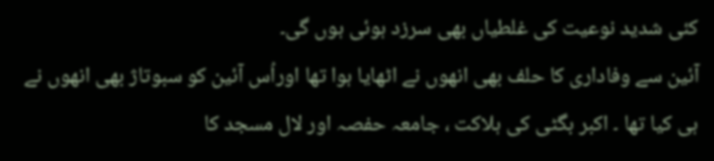کئی شدید نوعیت کی غلطیاں بھی سرزد ہوئی ہوں گی۔
آئین سے وفاداری کا حلف بھی انھوں نے اٹھایا ہوا تھا اوراُس آئین کو سبوتاژ بھی انھوں نے ہی کیا تھا ۔ اکبر بگٹی کی ہلاکت ، جامعہ حفصہ اور لال مسجد کا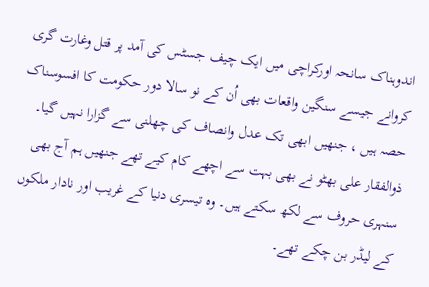اندوہناک سانحہ اورکراچی میں ایک چیف جسٹس کی آمد پر قتل وغارت گری کروانے جیسے سنگین واقعات بھی اُن کے نو سالا دور حکومت کا افسوسناک حصہ ہیں ، جنھیں ابھی تک عدل وانصاف کی چھلنی سے گزارا نہیں گیا۔ ذوالفقار علی بھٹو نے بھی بہت سے اچھے کام کیے تھے جنھیں ہم آج بھی سنہری حروف سے لکھ سکتے ہیں۔ وہ تیسری دنیا کے غریب اور نادار ملکوں کے لیڈر بن چکے تھے۔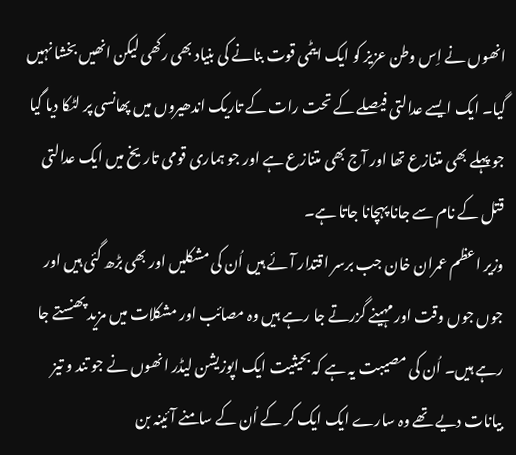انھوں نے اِس وطن عزیز کو ایک ایٹمی قوت بنانے کی بنیاد بھی رکھی لیکن انھیں بخشا نہیں گیا۔ ایک ایسے عدالتی فیصلے کے تحت رات کے تاریک اندھیروں میں پھانسی پر لٹکا دیا گیا جو پہلے بھی متنازع تھا اور آج بھی متنازع ہے اور جو ہماری قومی تاریخ میں ایک عدالتی قتل کے نام سے جانا پہچانا جاتا ہے۔
وزیر اعظم عمران خان جب برسر اقتدار آئے ہیں اُن کی مشکلیں اور بھی بڑھ گئی ہیں اور جوں جوں وقت اور مہینے گزرتے جا رہے ہیں وہ مصائب اور مشکلات میں مزید پھنستے جا رہے ہیں۔ اُن کی مصیبت یہ ہے کہ بحیثیت ایک اپوزیشن لیڈر انھوں نے جو تند و تیز بیانات دیے تھے وہ سارے ایک ایک کر کے اُن کے سامنے آئینہ بن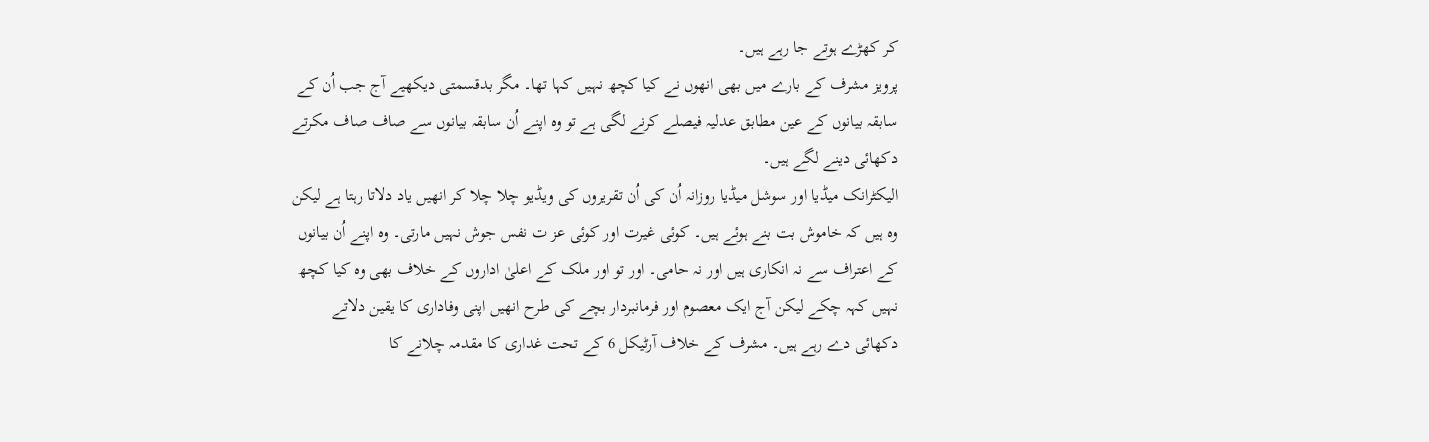کر کھڑے ہوتے جا رہے ہیں۔
پرویز مشرف کے بارے میں بھی انھوں نے کیا کچھ نہیں کہا تھا۔ مگر بدقسمتی دیکھیے آج جب اُن کے سابقہ بیانوں کے عین مطابق عدلیہ فیصلے کرنے لگی ہے تو وہ اپنے اُن سابقہ بیانوں سے صاف صاف مکرتے دکھائی دینے لگے ہیں۔
الیکٹرانک میڈیا اور سوشل میڈیا روزانہ اُن کی اُن تقریروں کی ویڈیو چلا چلا کر انھیں یاد دلاتا رہتا ہے لیکن وہ ہیں کہ خاموش بت بنے ہوئے ہیں۔ کوئی غیرت اور کوئی عز ت نفس جوش نہیں مارتی۔ وہ اپنے اُن بیانوں کے اعتراف سے نہ انکاری ہیں اور نہ حامی۔ اور تو اور ملک کے اعلیٰ اداروں کے خلاف بھی وہ کیا کچھ نہیں کہہ چکے لیکن آج ایک معصوم اور فرمانبردار بچے کی طرح انھیں اپنی وفاداری کا یقین دلاتے دکھائی دے رہے ہیں۔ مشرف کے خلاف آرٹیکل 6 کے تحت غداری کا مقدمہ چلانے کا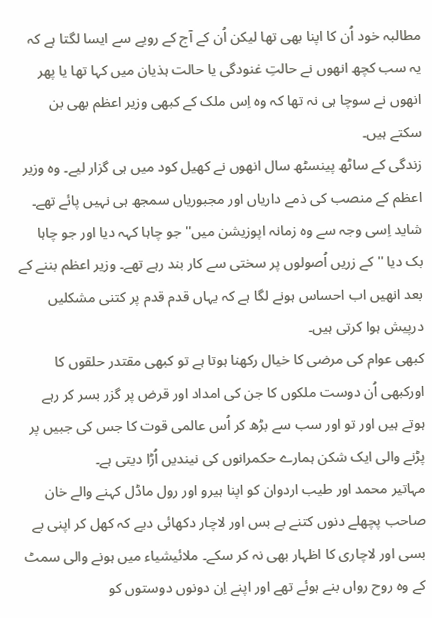مطالبہ خود اُن کا اپنا بھی تھا لیکن اُن کے آج کے رویے سے ایسا لگتا ہے کہ یہ سب کچھ انھوں نے حالتِ غنودگی یا حالت ہذیان میں کہا تھا یا پھر انھوں نے سوچا ہی نہ تھا کہ وہ اِس ملک کے کبھی وزیر اعظم بھی بن سکتے ہیں۔
زندگی کے ساٹھ پینسٹھ سال انھوں نے کھیل کود میں ہی گزار لیے۔ وہ وزیر اعظم کے منصب کی ذمے داریاں اور مجبوریاں سمجھ ہی نہیں پائے تھے۔ شاید اِسی وجہ سے وہ زمانہ اپوزیشن میں'' جو چاہا کہہ دیا اور جو چاہا بک دیا '' کے زریں اُصولوں پر سختی سے کار بند رہے تھے۔ وزیر اعظم بننے کے بعد انھیں اب احساس ہونے لگا ہے کہ یہاں قدم قدم پر کتنی مشکلیں درپیش ہوا کرتی ہیں۔
کبھی عوام کی مرضی کا خیال رکھنا ہوتا ہے تو کبھی مقتدر حلقوں کا اورکبھی اُن دوست ملکوں کا جن کی امداد اور قرض پر گزر بسر کر رہے ہوتے ہیں اور تو اور سب سے بڑھ کر اُس عالمی قوت کا جس کی جبیں پر پڑنے والی ایک شکن ہمارے حکمرانوں کی نیندیں اُڑا دیتی ہے۔
مہاتیر محمد اور طیب اردوان کو اپنا ہیرو اور رول ماڈل کہنے والے خان صاحب پچھلے دنوں کتنے بے بس اور لاچار دکھائی دیے کہ کھل کر اپنی بے بسی اور لاچاری کا اظہار بھی نہ کر سکے۔ ملائیشیاء میں ہونے والی سمٹ کے وہ روح رواں بنے ہوئے تھے اور اپنے اِن دونوں دوستوں کو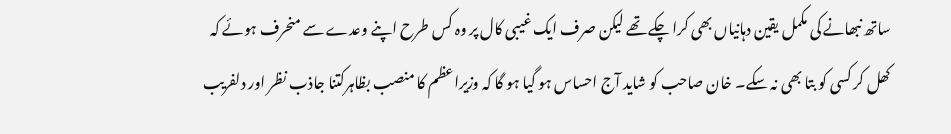ساتھ نبھانے کی مکمل یقین دہانیاں بھی کرا چکے تھے لیکن صرف ایک غیبی کال پر وہ کس طرح اپنے وعدے سے منحرف ہوئے کہ کھل کر کسی کو بتا بھی نہ سکے۔ خان صاحب کو شاید آج احساس ہو گیا ہو گا کہ وزیراعظم کا منصب بظاہرکتنا جاذب نظر اور دلفریب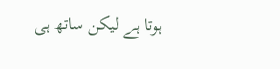ہوتا ہے لیکن ساتھ ہی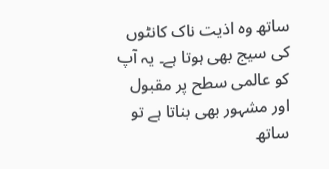ساتھ وہ اذیت ناک کانٹوں کی سیج بھی ہوتا ہے۔ یہ آپ کو عالمی سطح پر مقبول اور مشہور بھی بناتا ہے تو ساتھ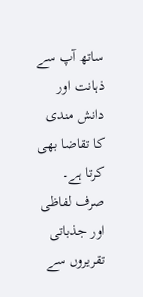ساتھ آپ سے ذہانت اور دانش مندی کا تقاضا بھی کرتا ہے۔
صرف لفاظی اور جذباتی تقریروں سے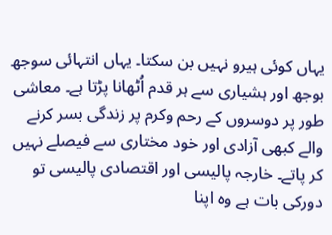یہاں کوئی ہیرو نہیں بن سکتا۔ یہاں انتہائی سوجھ بوجھ اور ہشیاری سے ہر قدم اُٹھانا پڑتا ہے۔ معاشی طور پر دوسروں کے رحم وکرم پر زندگی بسر کرنے والے کبھی آزادی اور خود مختاری سے فیصلے نہیں کر پاتے۔ خارجہ پالیسی اور اقتصادی پالیسی تو دورکی بات ہے وہ اپنا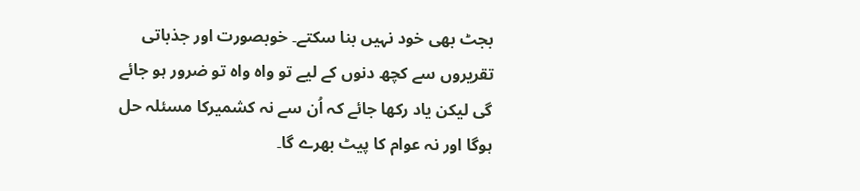بجٹ بھی خود نہیں بنا سکتے۔ خوبصورت اور جذباتی تقریروں سے کچھ دنوں کے لیے تو واہ واہ تو ضرور ہو جائے گی لیکن یاد رکھا جائے کہ اُن سے نہ کشمیرکا مسئلہ حل ہوگا اور نہ عوام کا پیٹ بھرے گا۔